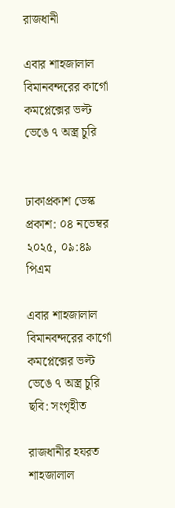রাজধানী

এবার শাহজালাল বিমানবন্দরের কার্গো কমপ্লেক্সের ভল্ট ভেঙে ৭ অস্ত্র চুরি


ঢাকাপ্রকাশ ডেস্ক
প্রকাশ: ০৪ নভেম্বর ২০২৫, ০৯:৪৯ পিএম

এবার শাহজালাল বিমানবন্দরের কার্গো কমপ্লেক্সের ভল্ট ভেঙে ৭ অস্ত্র চুরি
ছবি: সংগৃহীত

রাজধানীর হযরত শাহজালাল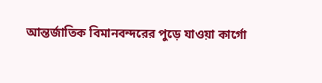আন্তর্জাতিক বিমানবন্দরের পুড়ে যাওয়া কার্গো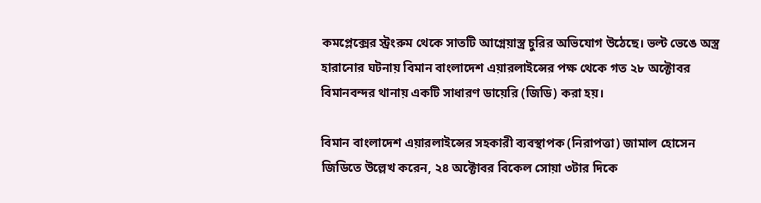কমপ্লেক্সের স্ট্রংরুম থেকে সাতটি আগ্নেয়াস্ত্র চুরির অভিযোগ উঠেছে। ভল্ট ভেঙে অস্ত্র হারানোর ঘটনায় বিমান বাংলাদেশ এয়ারলাইন্সের পক্ষ থেকে গত ২৮ অক্টোবর বিমানবন্দর থানায় একটি সাধারণ ডায়েরি (জিডি) করা হয়।

বিমান বাংলাদেশ এয়ারলাইন্সের সহকারী ব্যবস্থাপক (নিরাপত্তা) জামাল হোসেন জিডিতে উল্লেখ করেন, ২৪ অক্টোবর বিকেল সোয়া ৩টার দিকে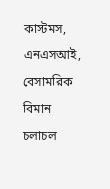কাস্টমস, এনএসআই, বেসামরিক বিমান চলাচল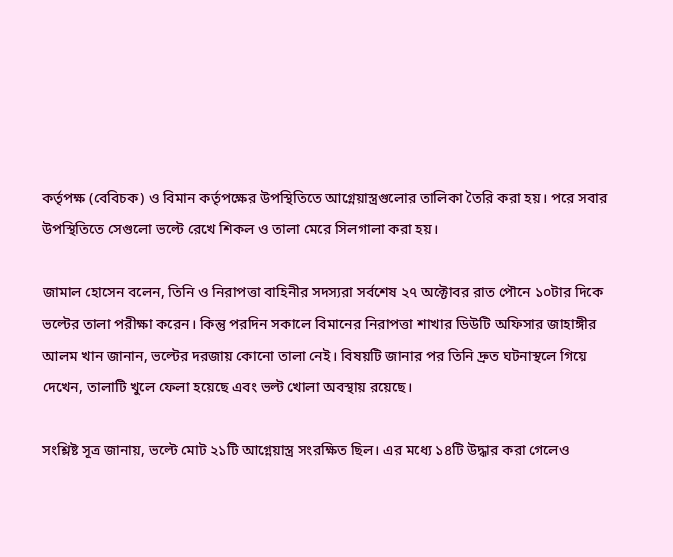কর্তৃপক্ষ (বেবিচক) ও বিমান কর্তৃপক্ষের উপস্থিতিতে আগ্নেয়াস্ত্রগুলোর তালিকা তৈরি করা হয়। পরে সবার উপস্থিতিতে সেগুলো ভল্টে রেখে শিকল ও তালা মেরে সিলগালা করা হয়।

জামাল হোসেন বলেন, তিনি ও নিরাপত্তা বাহিনীর সদস্যরা সর্বশেষ ২৭ অক্টোবর রাত পৌনে ১০টার দিকে ভল্টের তালা পরীক্ষা করেন। কিন্তু পরদিন সকালে বিমানের নিরাপত্তা শাখার ডিউটি অফিসার জাহাঙ্গীর আলম খান জানান, ভল্টের দরজায় কোনো তালা নেই। বিষয়টি জানার পর তিনি দ্রুত ঘটনাস্থলে গিয়ে দেখেন, তালাটি খুলে ফেলা হয়েছে এবং ভল্ট খোলা অবস্থায় রয়েছে।

সংশ্লিষ্ট সূত্র জানায়, ভল্টে মোট ২১টি আগ্নেয়াস্ত্র সংরক্ষিত ছিল। এর মধ্যে ১৪টি উদ্ধার করা গেলেও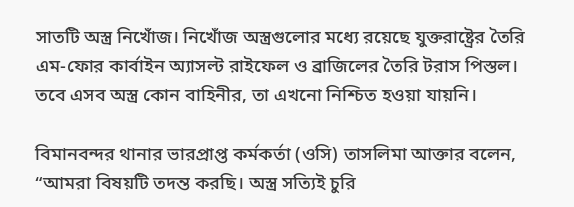সাতটি অস্ত্র নিখোঁজ। নিখোঁজ অস্ত্রগুলোর মধ্যে রয়েছে যুক্তরাষ্ট্রের তৈরি এম-ফোর কার্বাইন অ্যাসল্ট রাইফেল ও ব্রাজিলের তৈরি টরাস পিস্তল। তবে এসব অস্ত্র কোন বাহিনীর, তা এখনো নিশ্চিত হওয়া যায়নি।

বিমানবন্দর থানার ভারপ্রাপ্ত কর্মকর্তা (ওসি) তাসলিমা আক্তার বলেন, “আমরা বিষয়টি তদন্ত করছি। অস্ত্র সত্যিই চুরি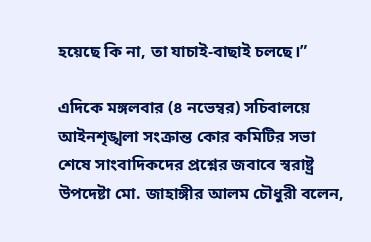হয়েছে কি না, তা যাচাই-বাছাই চলছে।”

এদিকে মঙ্গলবার (৪ নভেম্বর) সচিবালয়ে আইনশৃঙ্খলা সংক্রান্ত কোর কমিটির সভা শেষে সাংবাদিকদের প্রশ্নের জবাবে স্বরাষ্ট্র উপদেষ্টা মো. জাহাঙ্গীর আলম চৌধুরী বলেন,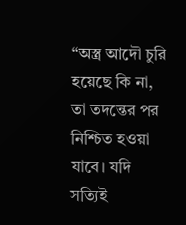“অস্ত্র আদৌ চুরি হয়েছে কি না, তা তদন্তের পর নিশ্চিত হওয়া যাবে। যদি সত্যিই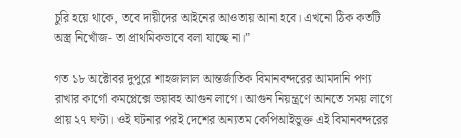চুরি হয়ে থাকে, তবে দায়ীদের আইনের আওতায় আনা হবে। এখনো ঠিক কতটি অস্ত্র নিখোঁজ- তা প্রাথমিকভাবে বলা যাচ্ছে না।”

গত ১৮ অক্টোবর দুপুরে শাহজালাল আন্তর্জাতিক বিমানবন্দরের আমদানি পণ্য রাখার কার্গো কমপ্লেক্সে ভয়াবহ আগুন লাগে। আগুন নিয়ন্ত্রণে আনতে সময় লাগে প্রায় ২৭ ঘণ্টা। ওই ঘটনার পরই দেশের অন্যতম কেপিআইভুক্ত এই বিমানবন্দরের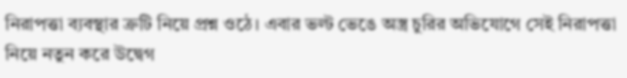নিরাপত্তা ব্যবস্থার ত্রুটি নিয়ে প্রশ্ন ওঠে। এবার ভল্ট ভেঙে অস্ত্র চুরির অভিযোগে সেই নিরাপত্তা নিয়ে নতুন করে উদ্বেগ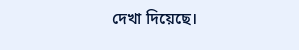দেখা দিয়েছে।